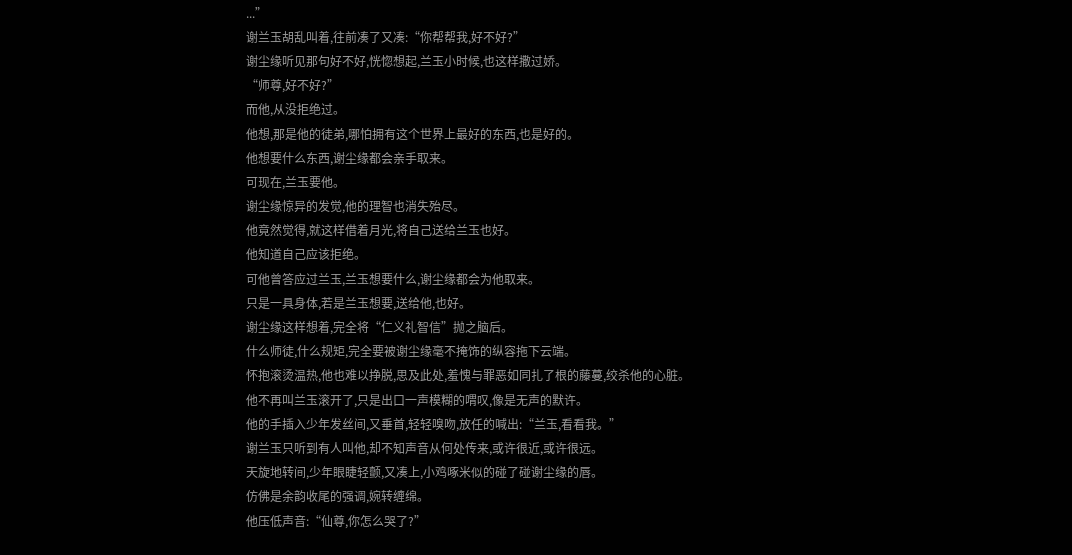...”
谢兰玉胡乱叫着,往前凑了又凑:“你帮帮我,好不好?”
谢尘缘听见那句好不好,恍惚想起,兰玉小时候,也这样撒过娇。
“师尊,好不好?”
而他,从没拒绝过。
他想,那是他的徒弟,哪怕拥有这个世界上最好的东西,也是好的。
他想要什么东西,谢尘缘都会亲手取来。
可现在,兰玉要他。
谢尘缘惊异的发觉,他的理智也消失殆尽。
他竟然觉得,就这样借着月光,将自己送给兰玉也好。
他知道自己应该拒绝。
可他曾答应过兰玉,兰玉想要什么,谢尘缘都会为他取来。
只是一具身体,若是兰玉想要,送给他,也好。
谢尘缘这样想着,完全将“仁义礼智信”抛之脑后。
什么师徒,什么规矩,完全要被谢尘缘毫不掩饰的纵容拖下云端。
怀抱滚烫温热,他也难以挣脱,思及此处,羞愧与罪恶如同扎了根的藤蔓,绞杀他的心脏。
他不再叫兰玉滚开了,只是出口一声模糊的喟叹,像是无声的默许。
他的手插入少年发丝间,又垂首,轻轻嗅吻,放任的喊出:“兰玉,看看我。”
谢兰玉只听到有人叫他,却不知声音从何处传来,或许很近,或许很远。
天旋地转间,少年眼睫轻颤,又凑上,小鸡啄米似的碰了碰谢尘缘的唇。
仿佛是余韵收尾的强调,婉转缠绵。
他压低声音:“仙尊,你怎么哭了?”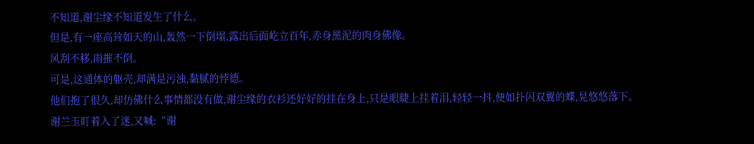不知道,谢尘缘不知道发生了什么。
但是,有一座高耸如天的山,轰然一下倒塌,露出后面屹立百年,赤身黑泥的肉身佛像。
风刮不移,雨摧不倒。
可是,这通体的躯壳,却满是污浊,黏腻的悖德。
他们抱了很久,却仿佛什么事情都没有做,谢尘缘的衣衫还好好的挂在身上,只是眼睫上挂着泪,轻轻一抖,便如扑闪双翼的蝶,晃悠悠落下。
谢兰玉盯着入了迷,又喊:“谢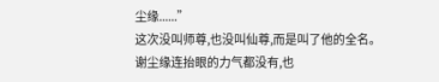尘缘......”
这次没叫师尊,也没叫仙尊,而是叫了他的全名。
谢尘缘连抬眼的力气都没有,也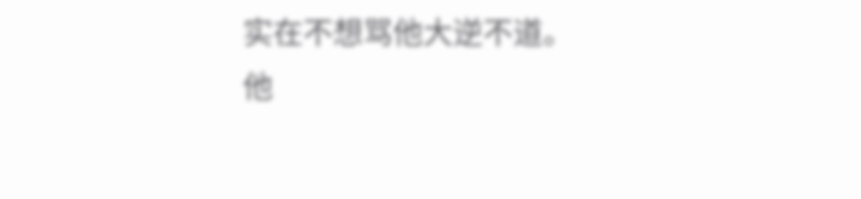实在不想骂他大逆不道。
他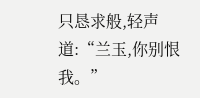只恳求般,轻声道:“兰玉,你别恨我。”